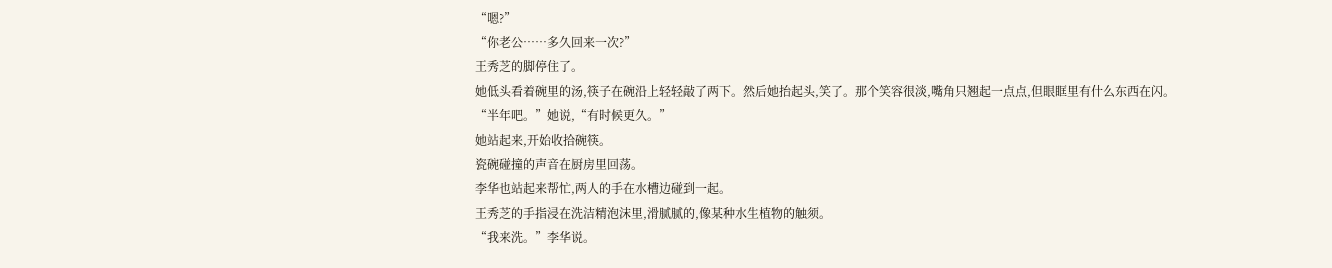“嗯?”
“你老公……多久回来一次?”
王秀芝的脚停住了。
她低头看着碗里的汤,筷子在碗沿上轻轻敲了两下。然后她抬起头,笑了。那个笑容很淡,嘴角只翘起一点点,但眼眶里有什么东西在闪。
“半年吧。”她说,“有时候更久。”
她站起来,开始收拾碗筷。
瓷碗碰撞的声音在厨房里回荡。
李华也站起来帮忙,两人的手在水槽边碰到一起。
王秀芝的手指浸在洗洁精泡沫里,滑腻腻的,像某种水生植物的触须。
“我来洗。”李华说。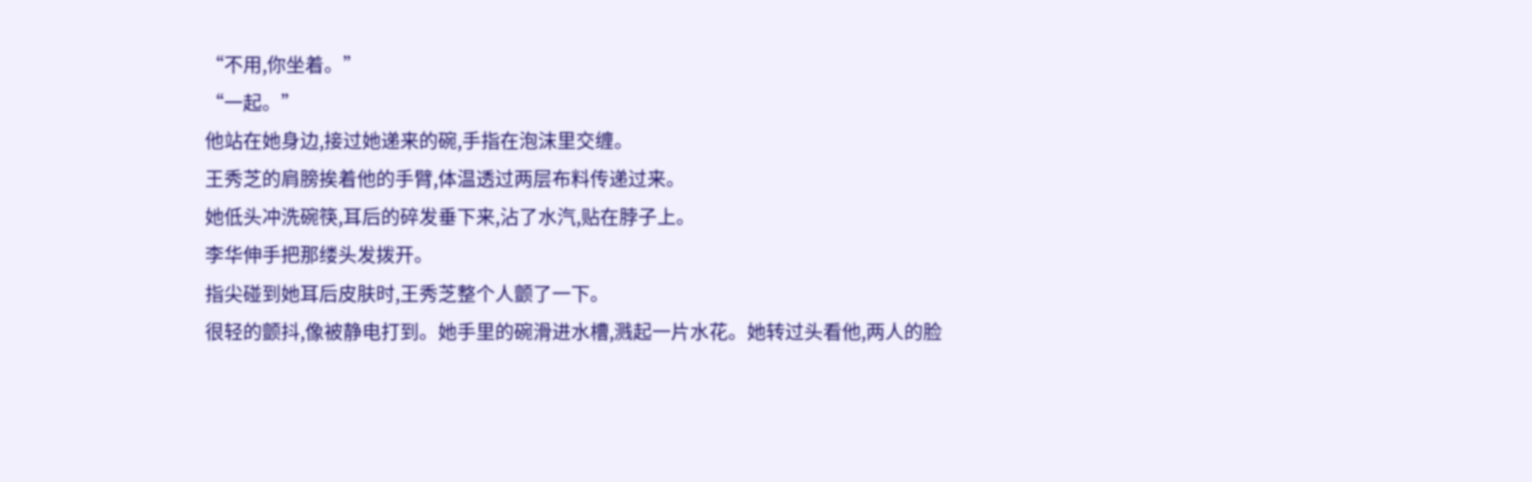“不用,你坐着。”
“一起。”
他站在她身边,接过她递来的碗,手指在泡沫里交缠。
王秀芝的肩膀挨着他的手臂,体温透过两层布料传递过来。
她低头冲洗碗筷,耳后的碎发垂下来,沾了水汽,贴在脖子上。
李华伸手把那缕头发拨开。
指尖碰到她耳后皮肤时,王秀芝整个人颤了一下。
很轻的颤抖,像被静电打到。她手里的碗滑进水槽,溅起一片水花。她转过头看他,两人的脸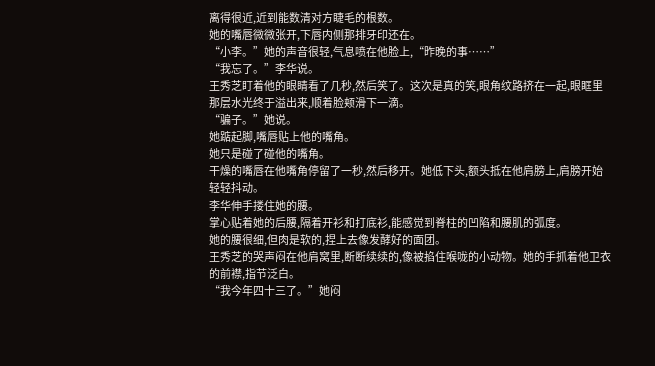离得很近,近到能数清对方睫毛的根数。
她的嘴唇微微张开,下唇内侧那排牙印还在。
“小李。”她的声音很轻,气息喷在他脸上,“昨晚的事……”
“我忘了。”李华说。
王秀芝盯着他的眼睛看了几秒,然后笑了。这次是真的笑,眼角纹路挤在一起,眼眶里那层水光终于溢出来,顺着脸颊滑下一滴。
“骗子。”她说。
她踮起脚,嘴唇贴上他的嘴角。
她只是碰了碰他的嘴角。
干燥的嘴唇在他嘴角停留了一秒,然后移开。她低下头,额头抵在他肩膀上,肩膀开始轻轻抖动。
李华伸手搂住她的腰。
掌心贴着她的后腰,隔着开衫和打底衫,能感觉到脊柱的凹陷和腰肌的弧度。
她的腰很细,但肉是软的,捏上去像发酵好的面团。
王秀芝的哭声闷在他肩窝里,断断续续的,像被掐住喉咙的小动物。她的手抓着他卫衣的前襟,指节泛白。
“我今年四十三了。”她闷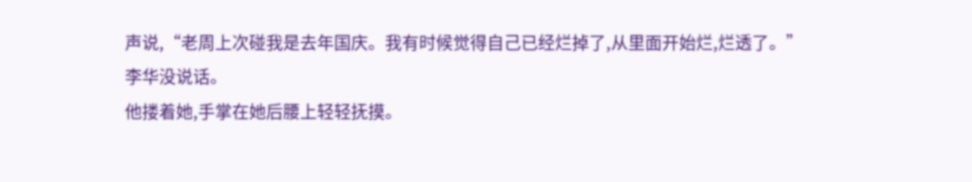声说,“老周上次碰我是去年国庆。我有时候觉得自己已经烂掉了,从里面开始烂,烂透了。”
李华没说话。
他搂着她,手掌在她后腰上轻轻抚摸。